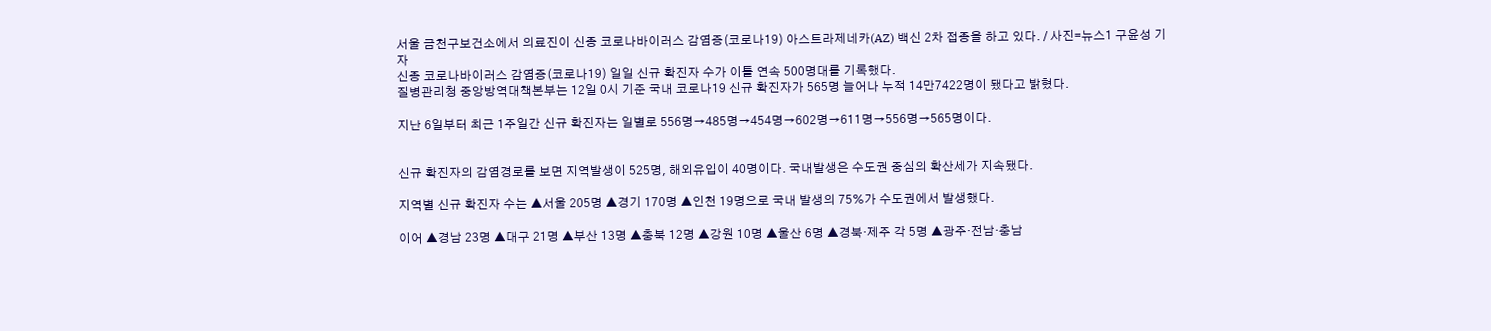서울 금천구보건소에서 의료진이 신종 코로나바이러스 감염증(코로나19) 아스트라제네카(AZ) 백신 2차 접종을 하고 있다. / 사진=뉴스1 구윤성 기자
신종 코로나바이러스 감염증(코로나19) 일일 신규 확진자 수가 이틀 연속 500명대를 기록했다.
질병관리청 중앙방역대책본부는 12일 0시 기준 국내 코로나19 신규 확진자가 565명 늘어나 누적 14만7422명이 됐다고 밝혔다.

지난 6일부터 최근 1주일간 신규 확진자는 일별로 556명→485명→454명→602명→611명→556명→565명이다.


신규 확진자의 감염경로를 보면 지역발생이 525명, 해외유입이 40명이다. 국내발생은 수도권 중심의 확산세가 지속됐다.

지역별 신규 확진자 수는 ▲서울 205명 ▲경기 170명 ▲인천 19명으로 국내 발생의 75%가 수도권에서 발생했다.

이어 ▲경남 23명 ▲대구 21명 ▲부산 13명 ▲충북 12명 ▲강원 10명 ▲울산 6명 ▲경북·제주 각 5명 ▲광주·전남·충남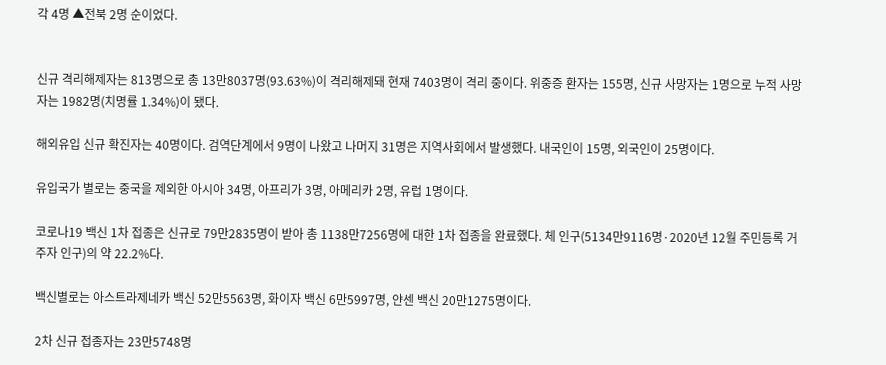각 4명 ▲전북 2명 순이었다.


신규 격리해제자는 813명으로 총 13만8037명(93.63%)이 격리해제돼 현재 7403명이 격리 중이다. 위중증 환자는 155명, 신규 사망자는 1명으로 누적 사망자는 1982명(치명률 1.34%)이 됐다.

해외유입 신규 확진자는 40명이다. 검역단계에서 9명이 나왔고 나머지 31명은 지역사회에서 발생했다. 내국인이 15명, 외국인이 25명이다.

유입국가 별로는 중국을 제외한 아시아 34명, 아프리가 3명, 아메리카 2명, 유럽 1명이다.

코로나19 백신 1차 접종은 신규로 79만2835명이 받아 총 1138만7256명에 대한 1차 접종을 완료했다. 체 인구(5134만9116명·2020년 12월 주민등록 거주자 인구)의 약 22.2%다.

백신별로는 아스트라제네카 백신 52만5563명, 화이자 백신 6만5997명, 얀센 백신 20만1275명이다.

2차 신규 접종자는 23만5748명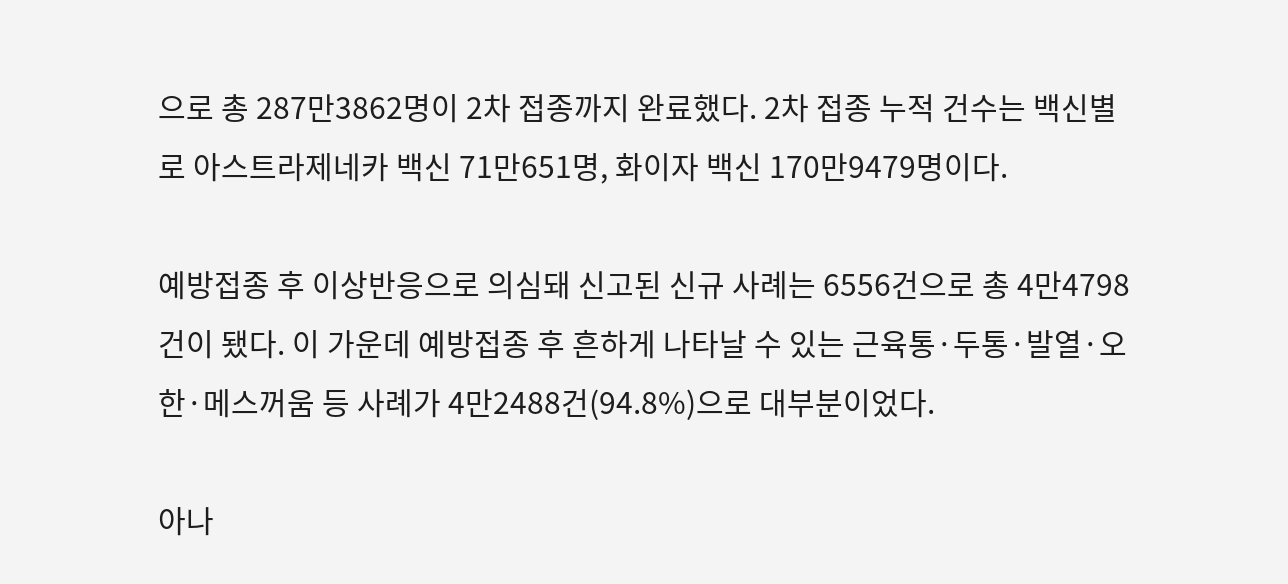으로 총 287만3862명이 2차 접종까지 완료했다. 2차 접종 누적 건수는 백신별로 아스트라제네카 백신 71만651명, 화이자 백신 170만9479명이다.

예방접종 후 이상반응으로 의심돼 신고된 신규 사례는 6556건으로 총 4만4798건이 됐다. 이 가운데 예방접종 후 흔하게 나타날 수 있는 근육통·두통·발열·오한·메스꺼움 등 사례가 4만2488건(94.8%)으로 대부분이었다.

아나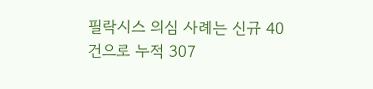필락시스 의심 사례는 신규 40건으로 누적 307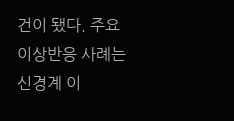건이 됐다. 주요 이상반응 사례는 신경계 이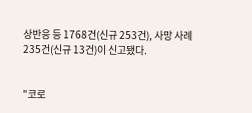상반응 등 1768건(신규 253건), 사망 사례 235건(신규 13건)이 신고됐다.


"코로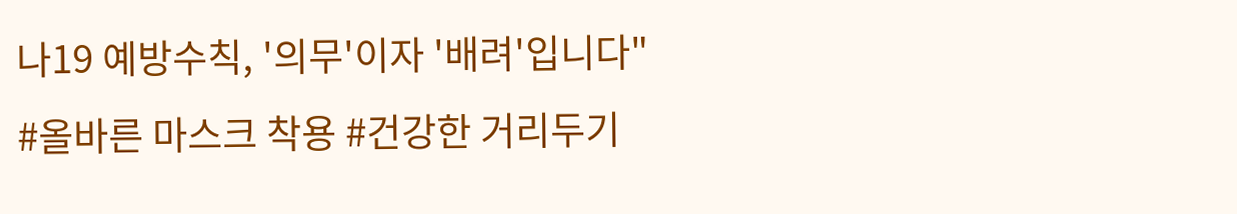나19 예방수칙, '의무'이자 '배려'입니다"
#올바른 마스크 착용 #건강한 거리두기